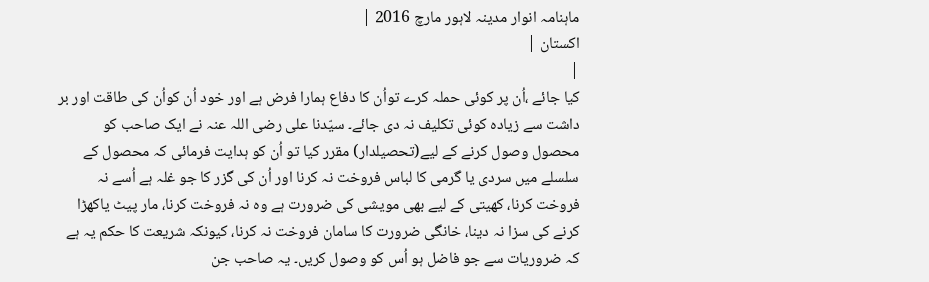ماہنامہ انوار مدینہ لاہور مارچ 2016 |
اكستان |
|
کیا جائے ،اُن پر کوئی حملہ کرے تواُن کا دفاع ہمارا فرض ہے اور خود اُن کواُن کی طاقت اور بر داشت سے زیادہ کوئی تکلیف نہ دی جائے۔ سیّدنا علی رضی اللہ عنہ نے ایک صاحب کو محصول وصول کرنے کے لیے(تحصیلدار) مقرر کیا تو اُن کو ہدایت فرمائی کہ محصول کے سلسلے میں سردی یا گرمی کا لباس فروخت نہ کرنا اور اُن کی گزر کا جو غلہ ہے اُسے نہ فروخت کرنا، کھیتی کے لیے بھی مویشی کی ضرورت ہے وہ نہ فروخت کرنا، مار پیٹ یاکھڑا کرنے کی سزا نہ دینا، خانگی ضرورت کا سامان فروخت نہ کرنا، کیونکہ شریعت کا حکم یہ ہے کہ ضروریات سے جو فاضل ہو اُس کو وصول کریں۔ یہ صاحب جن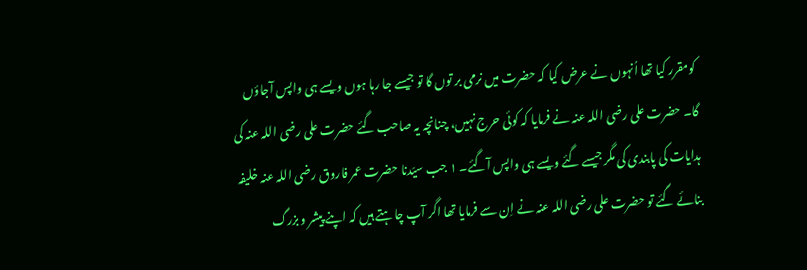کومقرر کیا تھا اُنہوں نے عرض کیا کہ حضرت میں نرمی بر توں گا تو جیسے جا رہا ہوں ویسے ہی واپس آجاؤں گا۔ حضرت علی رضی اللہ عنہ نے فرمایا کہ کوئی حرج نہیں، چنانچہ یہ صاحب گئے حضرت علی رضی اللہ عنہ کی ہدایات کی پابندی کی مگر جیسے گئے ویسے ہی واپس آگئے۔ ١ جب سیّدنا حضرت عمر فاروق رضی اللہ عنہ خلیفہ بنائے گئے تو حضرت علی رضی اللہ عنہ نے اِن سے فرمایا تھا اگر آپ چاہتے ہیں کہ اپنے پیشر و بزرگ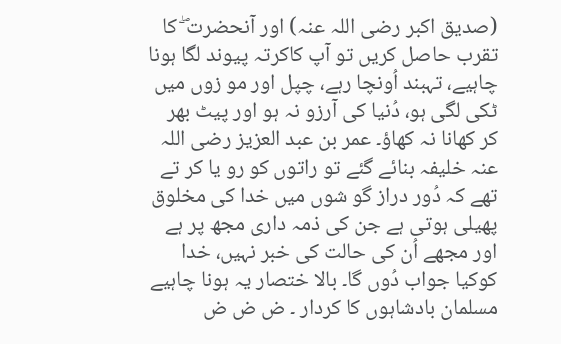(صدیق اکبر رضی اللہ عنہ) اور آنحضرت ۖ کا تقرب حاصل کریں تو آپ کاکرتہ پیوند لگا ہونا چاہیے، تہبند اُونچا رہے، چپل اور مو زوں میں ٹکی لگی ہو، دُنیا کی آرزو نہ ہو اور پیٹ بھر کر کھانا نہ کھاؤ۔ عمر بن عبد العزیز رضی اللہ عنہ خلیفہ بنائے گئے تو راتوں کو رو یا کر تے تھے کہ دُور دراز گو شوں میں خدا کی مخلوق پھیلی ہوتی ہے جن کی ذمہ داری مجھ پر ہے اور مجھے اُن کی حالت کی خبر نہیں، خدا کوکیا جواب دُوں گا۔ بالا ختصار یہ ہونا چاہیے مسلمان بادشاہوں کا کردار ۔ ض ض ض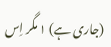(جاری ہے) ١ مگر اِس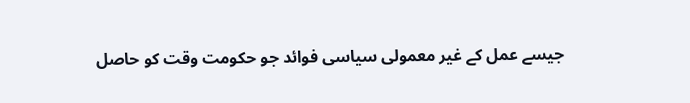جیسے عمل کے غیر معمولی سیاسی فوائد جو حکومت وقت کو حاصل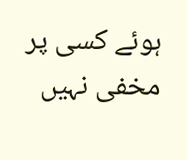ہوئے کسی پر مخفی نہیں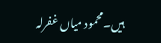ہیں۔محمود میاں غفرلہ